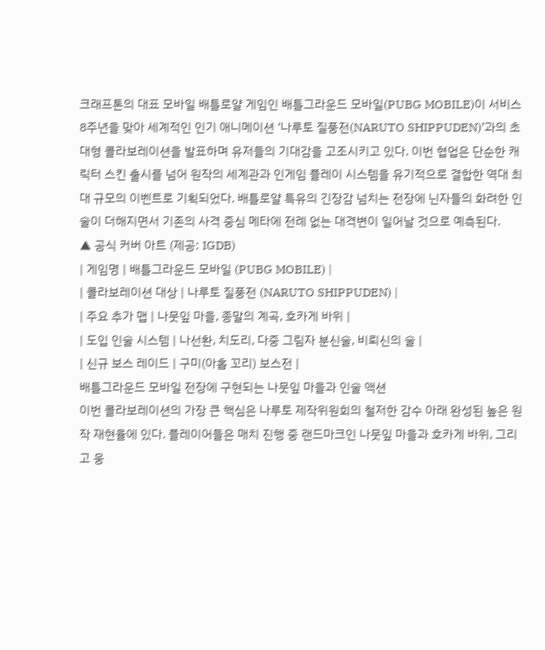크래프톤의 대표 모바일 배틀로얄 게임인 배틀그라운드 모바일(PUBG MOBILE)이 서비스 8주년을 맞아 세계적인 인기 애니메이션 ‘나루토 질풍전(NARUTO SHIPPUDEN)’과의 초대형 콜라보레이션을 발표하며 유저들의 기대감을 고조시키고 있다. 이번 협업은 단순한 캐릭터 스킨 출시를 넘어 원작의 세계관과 인게임 플레이 시스템을 유기적으로 결합한 역대 최대 규모의 이벤트로 기획되었다. 배틀로얄 특유의 긴장감 넘치는 전장에 닌자들의 화려한 인술이 더해지면서 기존의 사격 중심 메타에 전례 없는 대격변이 일어날 것으로 예측된다.
▲ 공식 커버 아트 (제공: IGDB)
| 게임명 | 배틀그라운드 모바일 (PUBG MOBILE) |
| 콜라보레이션 대상 | 나루토 질풍전 (NARUTO SHIPPUDEN) |
| 주요 추가 맵 | 나뭇잎 마을, 종말의 계곡, 호카게 바위 |
| 도입 인술 시스템 | 나선환, 치도리, 다중 그림자 분신술, 비뢰신의 술 |
| 신규 보스 레이드 | 구미(아홉 꼬리) 보스전 |
배틀그라운드 모바일 전장에 구현되는 나뭇잎 마을과 인술 액션
이번 콜라보레이션의 가장 큰 핵심은 나루토 제작위원회의 철저한 감수 아래 완성된 높은 원작 재현율에 있다. 플레이어들은 매치 진행 중 랜드마크인 나뭇잎 마을과 호카게 바위, 그리고 웅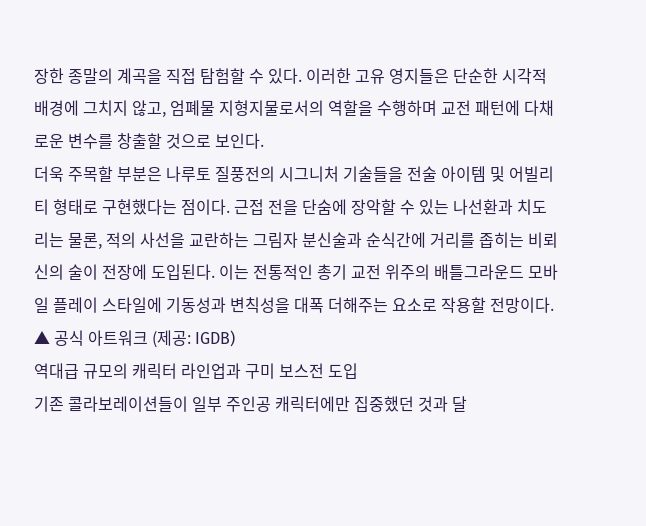장한 종말의 계곡을 직접 탐험할 수 있다. 이러한 고유 영지들은 단순한 시각적 배경에 그치지 않고, 엄폐물 지형지물로서의 역할을 수행하며 교전 패턴에 다채로운 변수를 창출할 것으로 보인다.
더욱 주목할 부분은 나루토 질풍전의 시그니처 기술들을 전술 아이템 및 어빌리티 형태로 구현했다는 점이다. 근접 전을 단숨에 장악할 수 있는 나선환과 치도리는 물론, 적의 사선을 교란하는 그림자 분신술과 순식간에 거리를 좁히는 비뢰신의 술이 전장에 도입된다. 이는 전통적인 총기 교전 위주의 배틀그라운드 모바일 플레이 스타일에 기동성과 변칙성을 대폭 더해주는 요소로 작용할 전망이다.
▲ 공식 아트워크 (제공: IGDB)
역대급 규모의 캐릭터 라인업과 구미 보스전 도입
기존 콜라보레이션들이 일부 주인공 캐릭터에만 집중했던 것과 달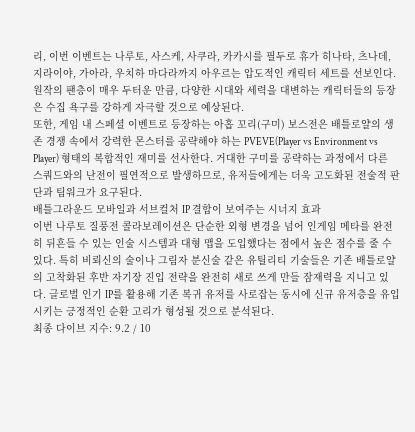리, 이번 이벤트는 나루토, 사스케, 사쿠라, 카카시를 필두로 휴가 히나타, 츠나데, 지라이야, 가아라, 우치하 마다라까지 아우르는 압도적인 캐릭터 세트를 선보인다. 원작의 팬층이 매우 두터운 만큼, 다양한 시대와 세력을 대변하는 캐릭터들의 등장은 수집 욕구를 강하게 자극할 것으로 예상된다.
또한, 게임 내 스페셜 이벤트로 등장하는 아홉 꼬리(구미) 보스전은 배틀로얄의 생존 경쟁 속에서 강력한 몬스터를 공략해야 하는 PVEVE(Player vs Environment vs Player) 형태의 복합적인 재미를 선사한다. 거대한 구미를 공략하는 과정에서 다른 스쿼드와의 난전이 필연적으로 발생하므로, 유저들에게는 더욱 고도화된 전술적 판단과 팀워크가 요구된다.
배틀그라운드 모바일과 서브컬처 IP 결합이 보여주는 시너지 효과
이번 나루토 질풍전 콜라보레이션은 단순한 외형 변경을 넘어 인게임 메타를 완전히 뒤흔들 수 있는 인술 시스템과 대형 맵을 도입했다는 점에서 높은 점수를 줄 수 있다. 특히 비뢰신의 술이나 그림자 분신술 같은 유틸리티 기술들은 기존 배틀로얄의 고착화된 후반 자기장 진입 전략을 완전히 새로 쓰게 만들 잠재력을 지니고 있다. 글로벌 인기 IP를 활용해 기존 복귀 유저를 사로잡는 동시에 신규 유저층을 유입시키는 긍정적인 순환 고리가 형성될 것으로 분석된다.
최종 다이브 지수: 9.2 / 10